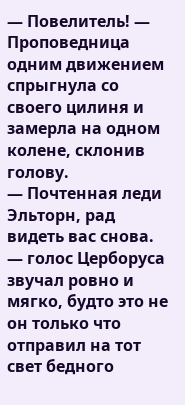— Повелитель! — Проповедница одним движением спрыгнула со своего цилиня и замерла на одном колене, склонив голову.
— Почтенная леди Эльторн, рад видеть вас снова. — голос Церборуса звучал ровно и мягко, будто это не он только что отправил на тот свет бедного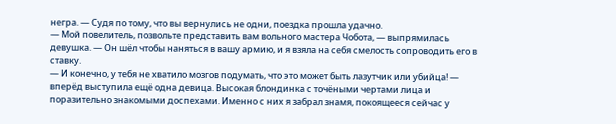негра. — Судя по тому, что вы вернулись не одни, поездка прошла удачно.
— Мой повелитель, позвольте представить вам вольного мастера Чобота, — выпрямилась девушка. — Он шёл чтобы наняться в вашу армию, и я взяла на себя смелость сопроводить его в ставку.
— И конечно, у тебя не хватило мозгов подумать, что это может быть лазутчик или убийца! — вперёд выступила ещё одна девица. Высокая блондинка с точёными чертами лица и поразительно знакомыми доспехами. Именно с них я забрал знамя, покоящееся сейчас у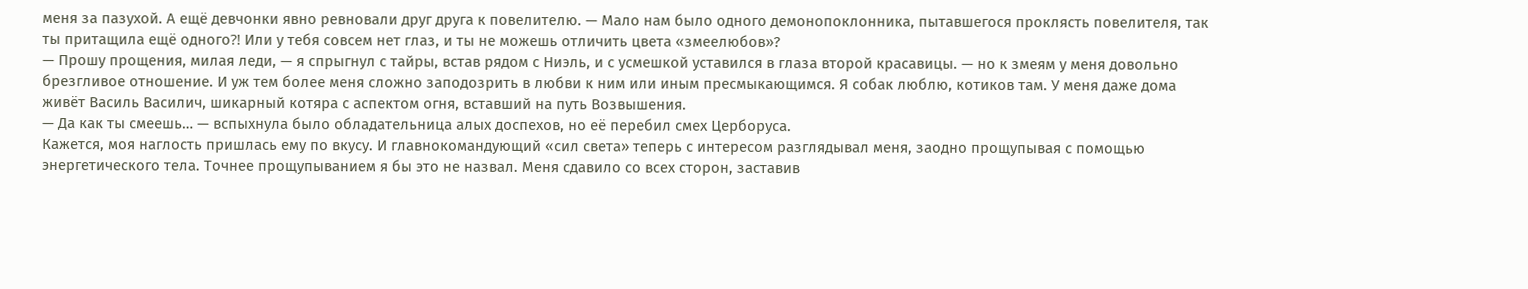меня за пазухой. А ещё девчонки явно ревновали друг друга к повелителю. — Мало нам было одного демонопоклонника, пытавшегося проклясть повелителя, так ты притащила ещё одного⁈ Или у тебя совсем нет глаз, и ты не можешь отличить цвета «змеелюбов»?
— Прошу прощения, милая леди, — я спрыгнул с тайры, встав рядом с Ниэль, и с усмешкой уставился в глаза второй красавицы. — но к змеям у меня довольно брезгливое отношение. И уж тем более меня сложно заподозрить в любви к ним или иным пресмыкающимся. Я собак люблю, котиков там. У меня даже дома живёт Василь Василич, шикарный котяра с аспектом огня, вставший на путь Возвышения.
— Да как ты смеешь… — вспыхнула было обладательница алых доспехов, но её перебил смех Церборуса.
Кажется, моя наглость пришлась ему по вкусу. И главнокомандующий «сил света» теперь с интересом разглядывал меня, заодно прощупывая с помощью энергетического тела. Точнее прощупыванием я бы это не назвал. Меня сдавило со всех сторон, заставив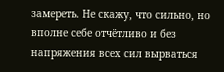замереть. Не скажу, что сильно, но вполне себе отчётливо и без напряжения всех сил вырваться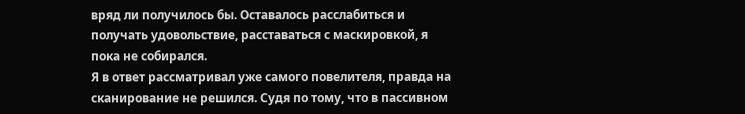вряд ли получилось бы. Оставалось расслабиться и получать удовольствие, расставаться с маскировкой, я пока не собирался.
Я в ответ рассматривал уже самого повелителя, правда на сканирование не решился. Судя по тому, что в пассивном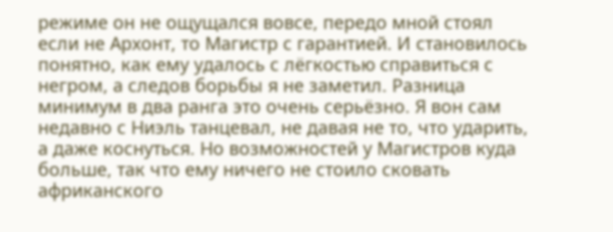режиме он не ощущался вовсе, передо мной стоял если не Архонт, то Магистр с гарантией. И становилось понятно, как ему удалось с лёгкостью справиться с негром, а следов борьбы я не заметил. Разница минимум в два ранга это очень серьёзно. Я вон сам недавно с Ниэль танцевал, не давая не то, что ударить, а даже коснуться. Но возможностей у Магистров куда больше, так что ему ничего не стоило сковать африканского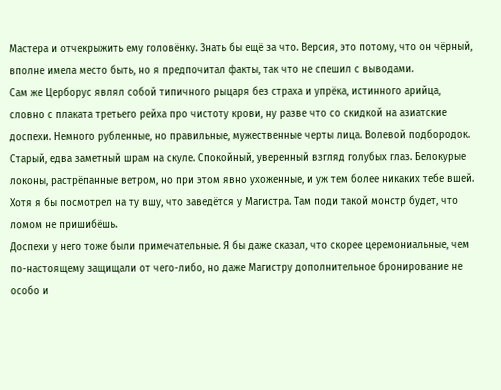Мастера и отчекрыжить ему головёнку. Знать бы ещё за что. Версия, это потому, что он чёрный, вполне имела место быть, но я предпочитал факты, так что не спешил с выводами.
Сам же Церборус являл собой типичного рыцаря без страха и упрёка, истинного арийца, словно с плаката третьего рейха про чистоту крови, ну разве что со скидкой на азиатские доспехи. Немного рубленные, но правильные, мужественные черты лица. Волевой подбородок. Старый, едва заметный шрам на скуле. Спокойный, уверенный взгляд голубых глаз. Белокурые локоны, растрёпанные ветром, но при этом явно ухоженные, и уж тем более никаких тебе вшей. Хотя я бы посмотрел на ту вшу, что заведётся у Магистра. Там поди такой монстр будет, что ломом не пришибёшь.
Доспехи у него тоже были примечательные. Я бы даже сказал, что скорее церемониальные, чем по-настоящему защищали от чего-либо, но даже Магистру дополнительное бронирование не особо и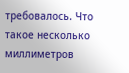требовалось. Что такое несколько миллиметров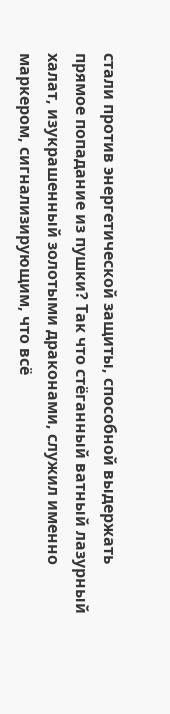стали против энергетической защиты, способной выдержать прямое попадание из пушки? Так что стёганный ватный лазурный халат, изукрашенный золотыми драконами, служил именно маркером, сигнализирующим, что всё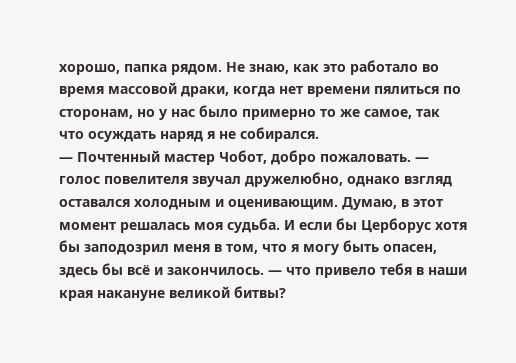хорошо, папка рядом. Не знаю, как это работало во время массовой драки, когда нет времени пялиться по сторонам, но у нас было примерно то же самое, так что осуждать наряд я не собирался.
— Почтенный мастер Чобот, добро пожаловать. — голос повелителя звучал дружелюбно, однако взгляд оставался холодным и оценивающим. Думаю, в этот момент решалась моя судьба. И если бы Церборус хотя бы заподозрил меня в том, что я могу быть опасен, здесь бы всё и закончилось. — что привело тебя в наши края накануне великой битвы?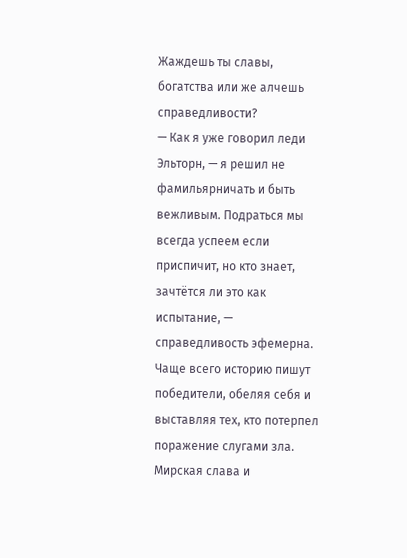Жаждешь ты славы, богатства или же алчешь справедливости?
— Как я уже говорил леди Эльторн, — я решил не фамильярничать и быть вежливым. Подраться мы всегда успеем если приспичит, но кто знает, зачтётся ли это как испытание, — справедливость эфемерна. Чаще всего историю пишут победители, обеляя себя и выставляя тех, кто потерпел поражение слугами зла. Мирская слава и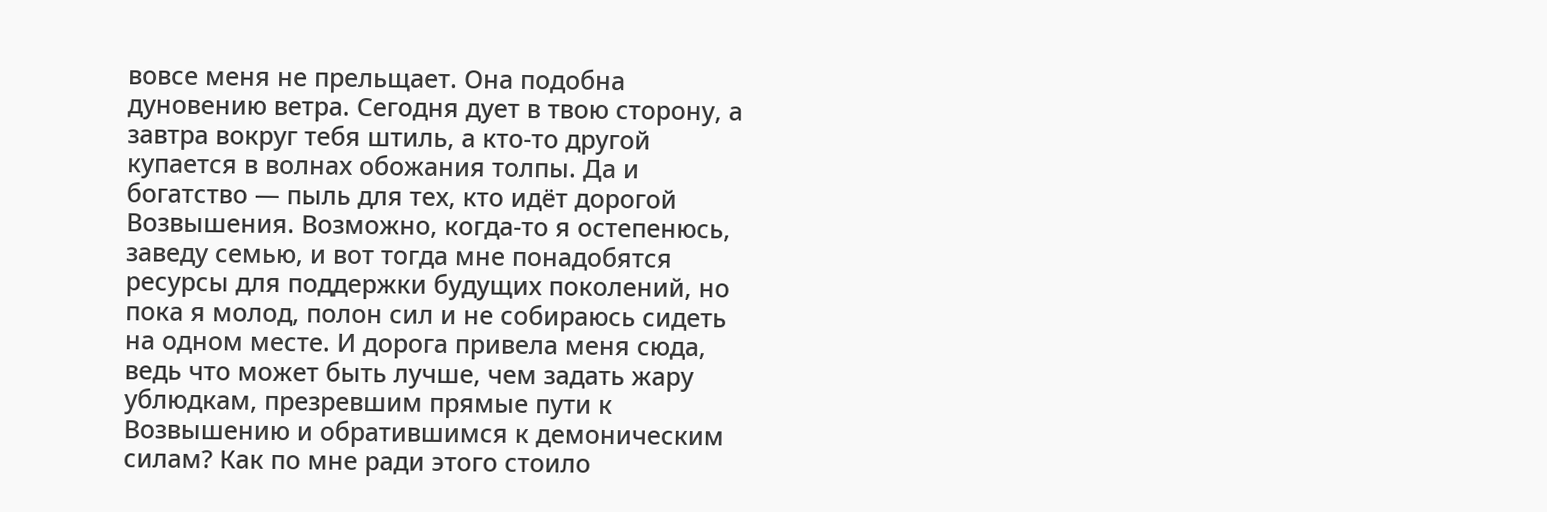вовсе меня не прельщает. Она подобна дуновению ветра. Сегодня дует в твою сторону, а завтра вокруг тебя штиль, а кто-то другой купается в волнах обожания толпы. Да и богатство — пыль для тех, кто идёт дорогой Возвышения. Возможно, когда-то я остепенюсь, заведу семью, и вот тогда мне понадобятся ресурсы для поддержки будущих поколений, но пока я молод, полон сил и не собираюсь сидеть на одном месте. И дорога привела меня сюда, ведь что может быть лучше, чем задать жару ублюдкам, презревшим прямые пути к Возвышению и обратившимся к демоническим силам? Как по мне ради этого стоило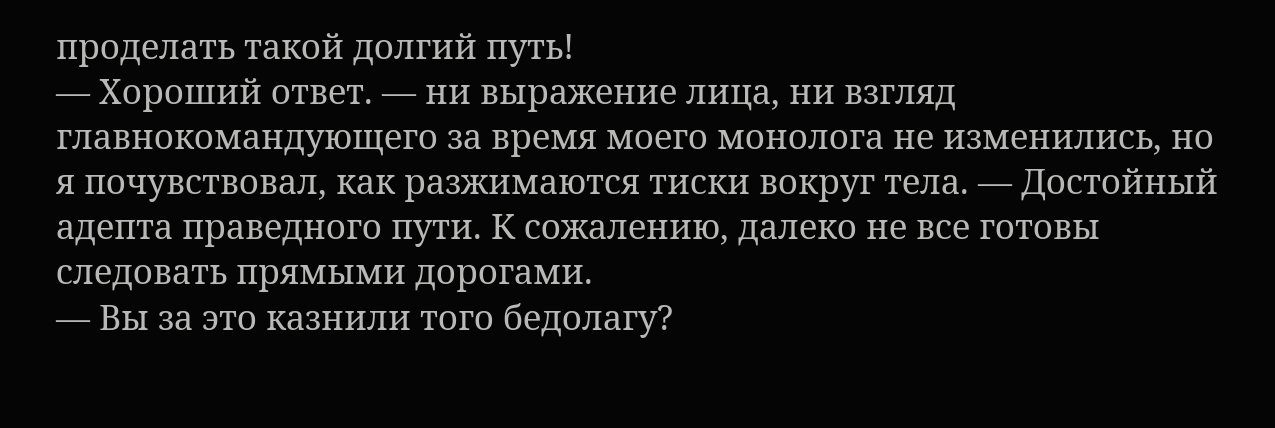проделать такой долгий путь!
— Хороший ответ. — ни выражение лица, ни взгляд главнокомандующего за время моего монолога не изменились, но я почувствовал, как разжимаются тиски вокруг тела. — Достойный адепта праведного пути. К сожалению, далеко не все готовы следовать прямыми дорогами.
— Вы за это казнили того бедолагу?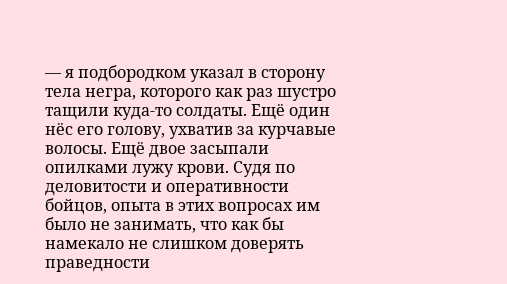— я подбородком указал в сторону тела негра, которого как раз шустро тащили куда-то солдаты. Ещё один нёс его голову, ухватив за курчавые волосы. Ещё двое засыпали опилками лужу крови. Судя по деловитости и оперативности бойцов, опыта в этих вопросах им было не занимать, что как бы намекало не слишком доверять праведности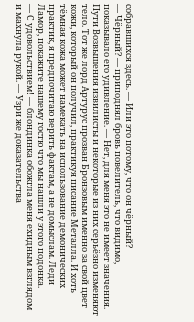собравшихся здесь. — Или это потому, что он чёрный?
— Чёрный? — приподнял бровь повелитель, что видимо, показывало его удивление. — Нет, для меня это не имеет значения. Пути Возвышения извилисты и некоторые из них серьёзно изменяют тело. Тот же лорд Артурус прозван Бронзовым именно за свой цвет кожи, который он получил, практикуя писание Металла. И хоть тёмная кожа может намекать на использование демонических практик, я предпочитаю верить фактам, а не домыслам. Леди Ламор, покажите нашему гостю что мы нашли у этого подонка.
— С удовольствием! — блондинка обожгла меня ехидным взглядом и махнула рукой. — Узри же доказательства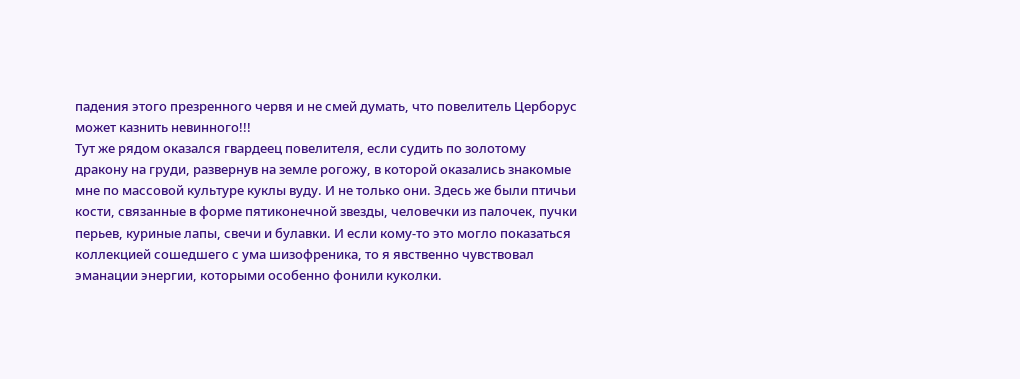падения этого презренного червя и не смей думать, что повелитель Церборус может казнить невинного!!!
Тут же рядом оказался гвардеец повелителя, если судить по золотому дракону на груди, развернув на земле рогожу, в которой оказались знакомые мне по массовой культуре куклы вуду. И не только они. Здесь же были птичьи кости, связанные в форме пятиконечной звезды, человечки из палочек, пучки перьев, куриные лапы, свечи и булавки. И если кому-то это могло показаться коллекцией сошедшего с ума шизофреника, то я явственно чувствовал эманации энергии, которыми особенно фонили куколки.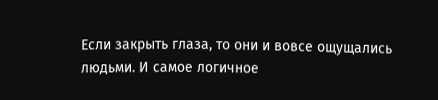Если закрыть глаза, то они и вовсе ощущались людьми. И самое логичное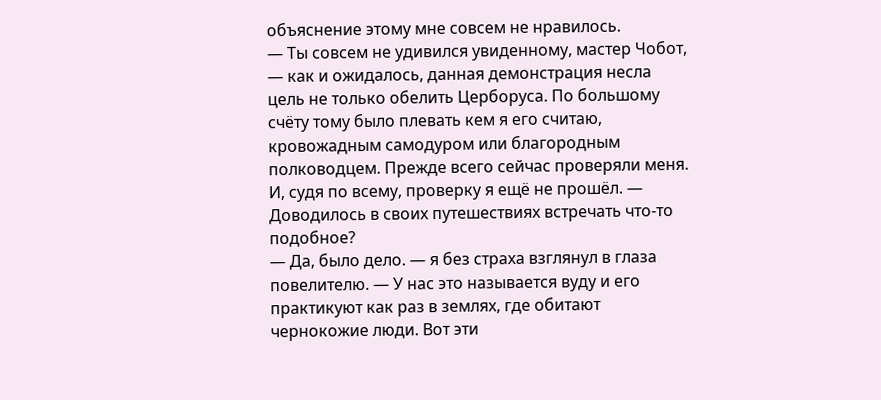объяснение этому мне совсем не нравилось.
— Ты совсем не удивился увиденному, мастер Чобот, — как и ожидалось, данная демонстрация несла цель не только обелить Церборуса. По большому счёту тому было плевать кем я его считаю, кровожадным самодуром или благородным полководцем. Прежде всего сейчас проверяли меня. И, судя по всему, проверку я ещё не прошёл. — Доводилось в своих путешествиях встречать что-то подобное?
— Да, было дело. — я без страха взглянул в глаза повелителю. — У нас это называется вуду и его практикуют как раз в землях, где обитают чернокожие люди. Вот эти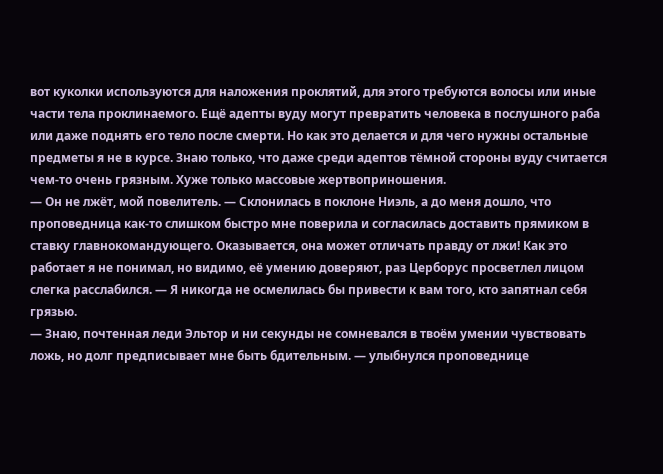вот куколки используются для наложения проклятий, для этого требуются волосы или иные части тела проклинаемого. Ещё адепты вуду могут превратить человека в послушного раба или даже поднять его тело после смерти. Но как это делается и для чего нужны остальные предметы я не в курсе. Знаю только, что даже среди адептов тёмной стороны вуду считается чем-то очень грязным. Хуже только массовые жертвоприношения.
— Он не лжёт, мой повелитель. — Склонилась в поклоне Ниэль, а до меня дошло, что проповедница как-то слишком быстро мне поверила и согласилась доставить прямиком в ставку главнокомандующего. Оказывается, она может отличать правду от лжи! Как это работает я не понимал, но видимо, её умению доверяют, раз Церборус просветлел лицом слегка расслабился. — Я никогда не осмелилась бы привести к вам того, кто запятнал себя грязью.
— Знаю, почтенная леди Эльтор и ни секунды не сомневался в твоём умении чувствовать ложь, но долг предписывает мне быть бдительным. — улыбнулся проповеднице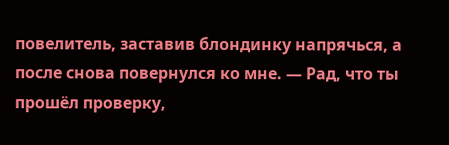повелитель, заставив блондинку напрячься, а после снова повернулся ко мне. — Рад, что ты прошёл проверку,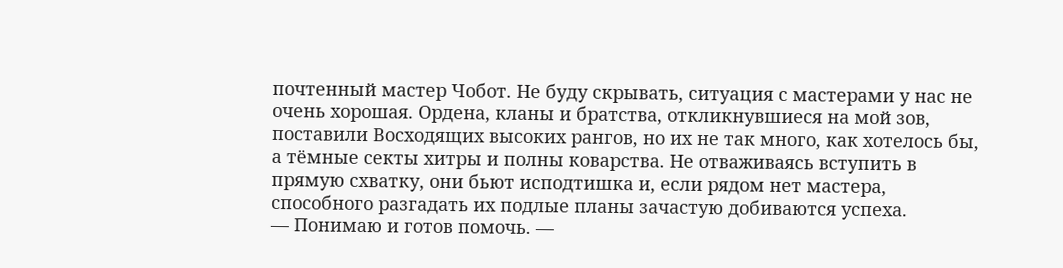почтенный мастер Чобот. Не буду скрывать, ситуация с мастерами у нас не очень хорошая. Ордена, кланы и братства, откликнувшиеся на мой зов, поставили Восходящих высоких рангов, но их не так много, как хотелось бы, а тёмные секты хитры и полны коварства. Не отваживаясь вступить в прямую схватку, они бьют исподтишка и, если рядом нет мастера, способного разгадать их подлые планы зачастую добиваются успеха.
— Понимаю и готов помочь. —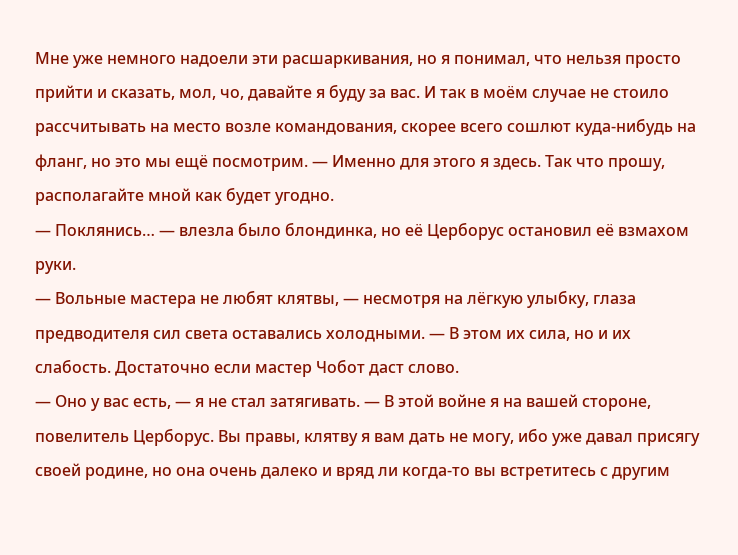Мне уже немного надоели эти расшаркивания, но я понимал, что нельзя просто прийти и сказать, мол, чо, давайте я буду за вас. И так в моём случае не стоило рассчитывать на место возле командования, скорее всего сошлют куда-нибудь на фланг, но это мы ещё посмотрим. — Именно для этого я здесь. Так что прошу, располагайте мной как будет угодно.
— Поклянись… — влезла было блондинка, но её Церборус остановил её взмахом руки.
— Вольные мастера не любят клятвы, — несмотря на лёгкую улыбку, глаза предводителя сил света оставались холодными. — В этом их сила, но и их слабость. Достаточно если мастер Чобот даст слово.
— Оно у вас есть, — я не стал затягивать. — В этой войне я на вашей стороне, повелитель Церборус. Вы правы, клятву я вам дать не могу, ибо уже давал присягу своей родине, но она очень далеко и вряд ли когда-то вы встретитесь с другим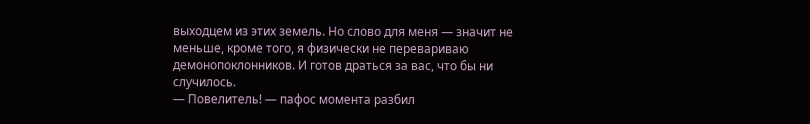выходцем из этих земель. Но слово для меня — значит не меньше, кроме того, я физически не перевариваю демонопоклонников. И готов драться за вас, что бы ни случилось.
— Повелитель! — пафос момента разбил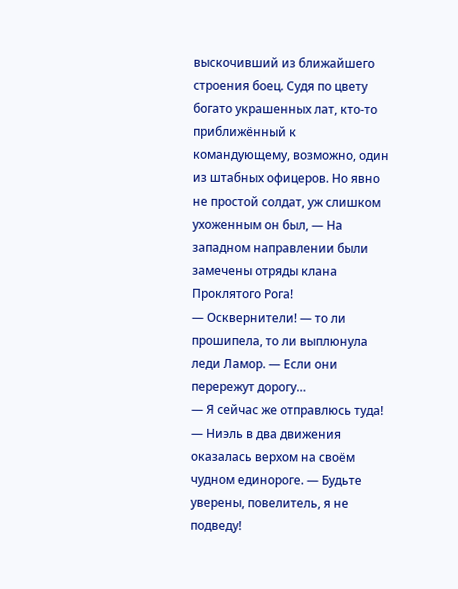выскочивший из ближайшего строения боец. Судя по цвету богато украшенных лат, кто-то приближённый к командующему, возможно, один из штабных офицеров. Но явно не простой солдат, уж слишком ухоженным он был, — На западном направлении были замечены отряды клана Проклятого Рога!
— Осквернители! — то ли прошипела, то ли выплюнула леди Ламор. — Если они перережут дорогу…
— Я сейчас же отправлюсь туда! — Ниэль в два движения оказалась верхом на своём чудном единороге. — Будьте уверены, повелитель, я не подведу!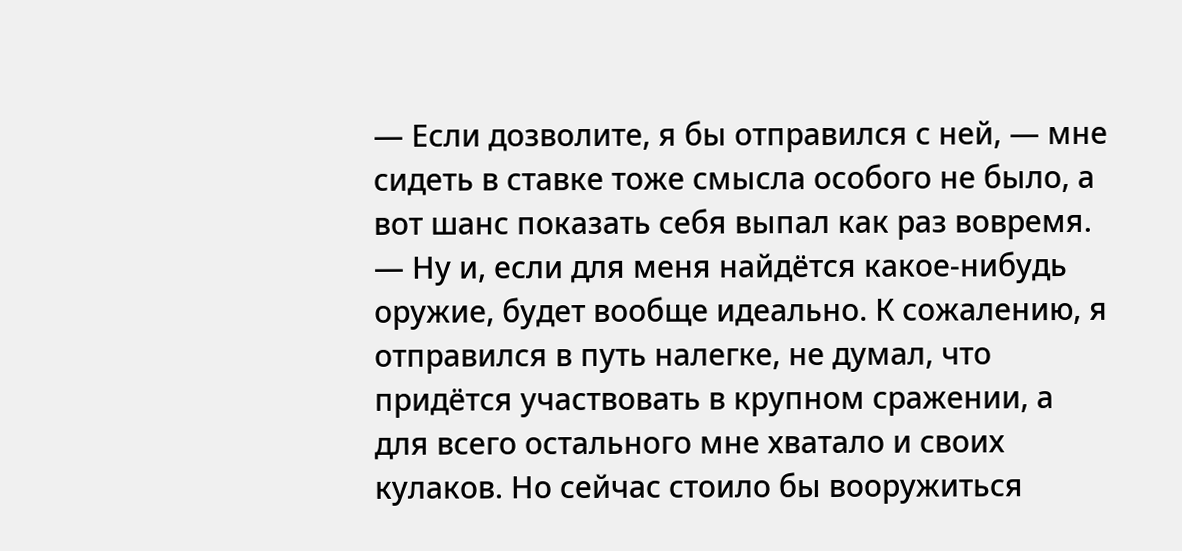— Если дозволите, я бы отправился с ней, — мне сидеть в ставке тоже смысла особого не было, а вот шанс показать себя выпал как раз вовремя. — Ну и, если для меня найдётся какое-нибудь оружие, будет вообще идеально. К сожалению, я отправился в путь налегке, не думал, что придётся участвовать в крупном сражении, а для всего остального мне хватало и своих кулаков. Но сейчас стоило бы вооружиться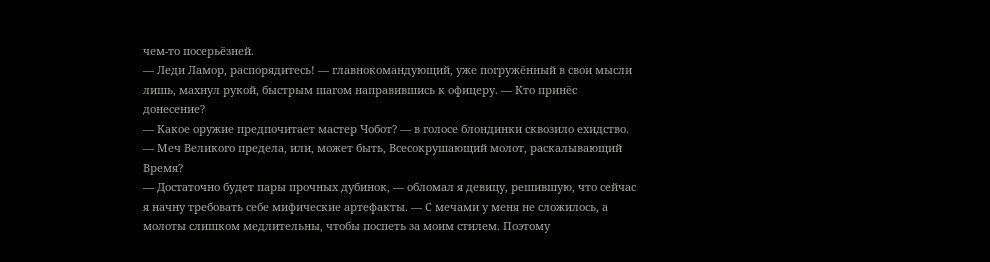чем-то посерьёзней.
— Леди Ламор, распорядитесь! — главнокомандующий, уже погружённый в свои мысли лишь, махнул рукой, быстрым шагом направившись к офицеру. — Кто принёс донесение?
— Какое оружие предпочитает мастер Чобот? — в голосе блондинки сквозило ехидство. — Меч Великого предела, или, может быть, Всесокрушающий молот, раскалывающий Время?
— Достаточно будет пары прочных дубинок, — обломал я девицу, решившую, что сейчас я начну требовать себе мифические артефакты. — С мечами у меня не сложилось, а молоты слишком медлительны, чтобы поспеть за моим стилем. Поэтому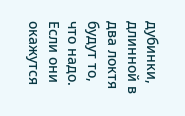дубинки, длинной в два локтя будут то, что надо. Если они окажутся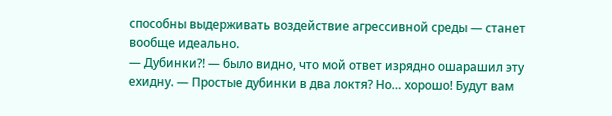способны выдерживать воздействие агрессивной среды — станет вообще идеально.
— Дубинки⁈ — было видно, что мой ответ изрядно ошарашил эту ехидну. — Простые дубинки в два локтя? Но… хорошо! Будут вам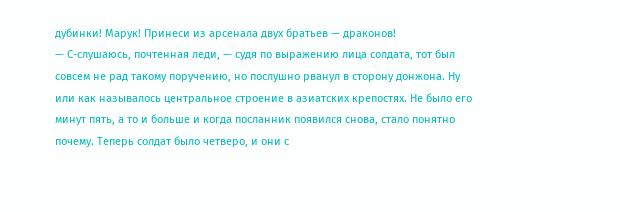дубинки! Марук! Принеси из арсенала двух братьев — драконов!
— С-слушаюсь, почтенная леди, — судя по выражению лица солдата, тот был совсем не рад такому поручению, но послушно рванул в сторону донжона. Ну или как называлось центральное строение в азиатских крепостях. Не было его минут пять, а то и больше и когда посланник появился снова, стало понятно почему. Теперь солдат было четверо, и они с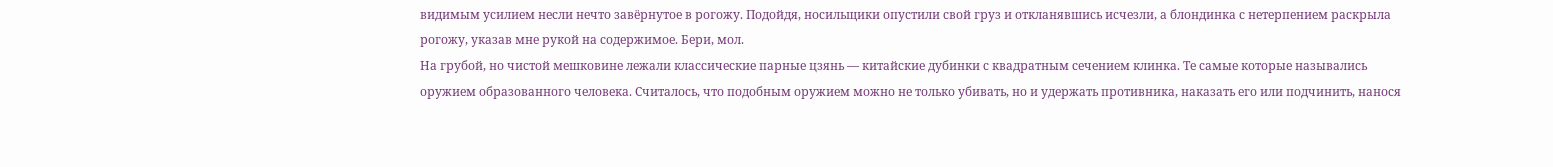видимым усилием несли нечто завёрнутое в рогожу. Подойдя, носильщики опустили свой груз и откланявшись исчезли, а блондинка с нетерпением раскрыла рогожу, указав мне рукой на содержимое. Бери, мол.
На грубой, но чистой мешковине лежали классические парные цзянь — китайские дубинки с квадратным сечением клинка. Те самые которые назывались оружием образованного человека. Считалось, что подобным оружием можно не только убивать, но и удержать противника, наказать его или подчинить, нанося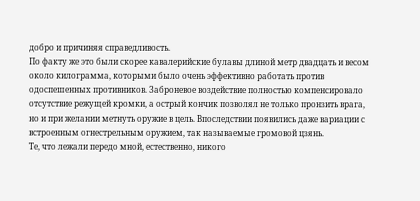добро и причиняя справедливость.
По факту же это были скорее кавалерийские булавы длиной метр двадцать и весом около килограмма, которыми было очень эффективно работать против одоспешенных противников. Заброневое воздействие полностью компенсировало отсутствие режущей кромки, а острый кончик позволял не только пронзить врага, но и при желании метнуть оружие в цель. Впоследствии появились даже вариации с встроенным огнестрельным оружием, так называемые громовой цзянь.
Те, что лежали передо мной, естественно, никого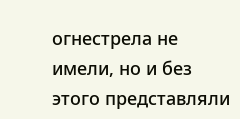огнестрела не имели, но и без этого представляли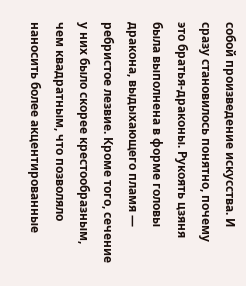собой произведение искусства. И сразу становилось понятно, почему это братья-драконы. Рукоять цзяня была выполнена в форме головы дракона, выдыхающего пламя — ребристое лезвие. Кроме того, сечение у них было скорее крестообразным, чем квадратным, что позволяло наносить более акцентированные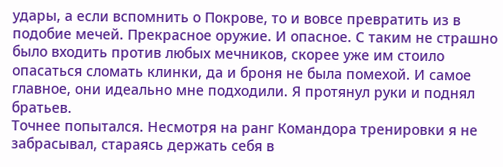удары, а если вспомнить о Покрове, то и вовсе превратить из в подобие мечей. Прекрасное оружие. И опасное. С таким не страшно было входить против любых мечников, скорее уже им стоило опасаться сломать клинки, да и броня не была помехой. И самое главное, они идеально мне подходили. Я протянул руки и поднял братьев.
Точнее попытался. Несмотря на ранг Командора тренировки я не забрасывал, стараясь держать себя в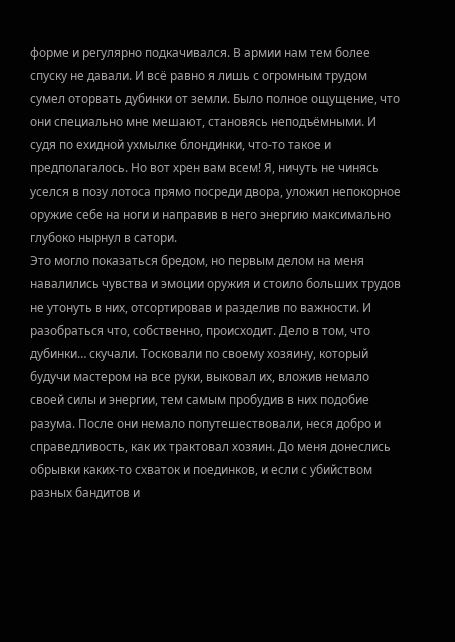форме и регулярно подкачивался. В армии нам тем более спуску не давали. И всё равно я лишь с огромным трудом сумел оторвать дубинки от земли. Было полное ощущение, что они специально мне мешают, становясь неподъёмными. И судя по ехидной ухмылке блондинки, что-то такое и предполагалось. Но вот хрен вам всем! Я, ничуть не чинясь уселся в позу лотоса прямо посреди двора, уложил непокорное оружие себе на ноги и направив в него энергию максимально глубоко нырнул в сатори.
Это могло показаться бредом, но первым делом на меня навалились чувства и эмоции оружия и стоило больших трудов не утонуть в них, отсортировав и разделив по важности. И разобраться что, собственно, происходит. Дело в том, что дубинки… скучали. Тосковали по своему хозяину, который будучи мастером на все руки, выковал их, вложив немало своей силы и энергии, тем самым пробудив в них подобие разума. После они немало попутешествовали, неся добро и справедливость, как их трактовал хозяин. До меня донеслись обрывки каких-то схваток и поединков, и если с убийством разных бандитов и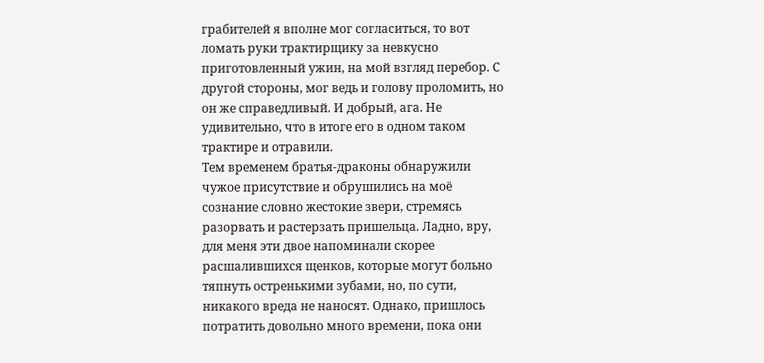грабителей я вполне мог согласиться, то вот ломать руки трактирщику за невкусно приготовленный ужин, на мой взгляд перебор. С другой стороны, мог ведь и голову проломить, но он же справедливый. И добрый, ага. Не удивительно, что в итоге его в одном таком трактире и отравили.
Тем временем братья-драконы обнаружили чужое присутствие и обрушились на моё сознание словно жестокие звери, стремясь разорвать и растерзать пришельца. Ладно, вру, для меня эти двое напоминали скорее расшалившихся щенков, которые могут больно тяпнуть остренькими зубами, но, по сути, никакого вреда не наносят. Однако, пришлось потратить довольно много времени, пока они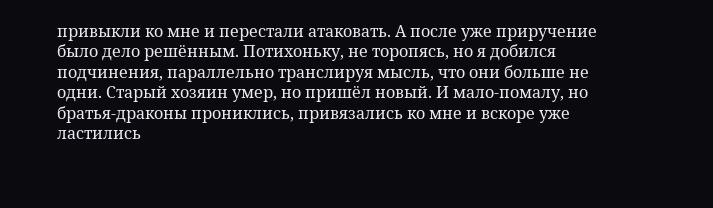привыкли ко мне и перестали атаковать. А после уже приручение было дело решённым. Потихоньку, не торопясь, но я добился подчинения, параллельно транслируя мысль, что они больше не одни. Старый хозяин умер, но пришёл новый. И мало-помалу, но братья-драконы прониклись, привязались ко мне и вскоре уже ластились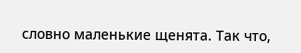словно маленькие щенята. Так что,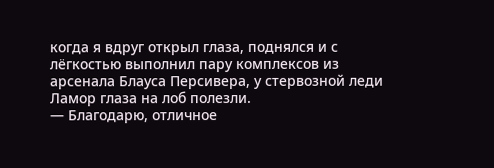когда я вдруг открыл глаза, поднялся и с лёгкостью выполнил пару комплексов из арсенала Блауса Персивера, у стервозной леди Ламор глаза на лоб полезли.
— Благодарю, отличное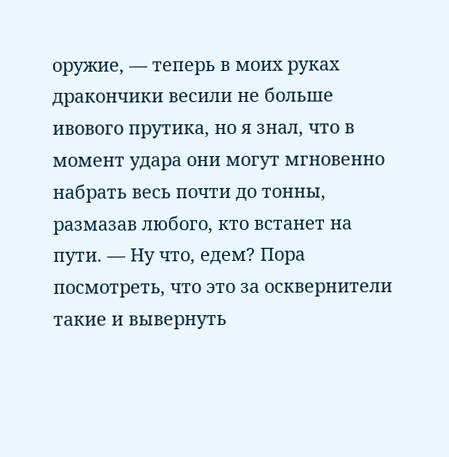оружие, — теперь в моих руках дракончики весили не больше ивового прутика, но я знал, что в момент удара они могут мгновенно набрать весь почти до тонны, размазав любого, кто встанет на пути. — Ну что, едем? Пора посмотреть, что это за осквернители такие и вывернуть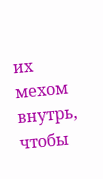их мехом внутрь, чтобы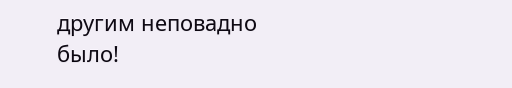другим неповадно было!